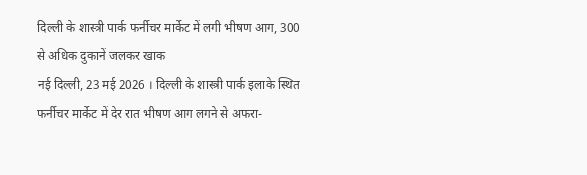दिल्ली के शास्त्री पार्क फर्नीचर मार्केट में लगी भीषण आग, 300 से अधिक दुकानें जलकर खाक
नई दिल्ली, 23 मई 2026 । दिल्ली के शास्त्री पार्क इलाके स्थित फर्नीचर मार्केट में देर रात भीषण आग लगने से अफरा-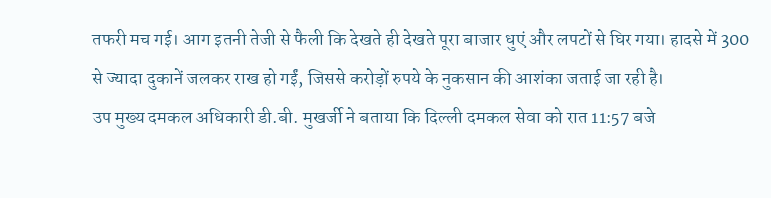तफरी मच गई। आग इतनी तेजी से फैली कि देखते ही देखते पूरा बाजार धुएं और लपटों से घिर गया। हादसे में 300 से ज्यादा दुकानें जलकर राख हो गईं, जिससे करोड़ों रुपये के नुकसान की आशंका जताई जा रही है।
उप मुख्य दमकल अधिकारी डी.बी. मुखर्जी ने बताया कि दिल्ली दमकल सेवा को रात 11:57 बजे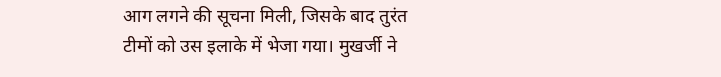आग लगने की सूचना मिली, जिसके बाद तुरंत टीमों को उस इलाके में भेजा गया। मुखर्जी ने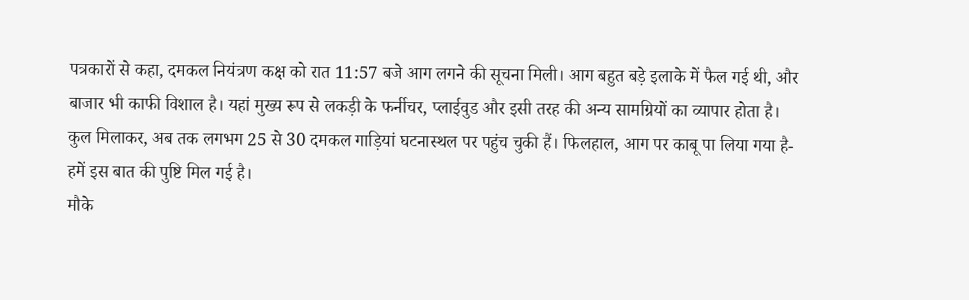पत्रकारों से कहा, दमकल नियंत्रण कक्ष को रात 11:57 बजे आग लगने की सूचना मिली। आग बहुत बड़े इलाके में फैल गई थी, और बाजार भी काफी विशाल है। यहां मुख्य रूप से लकड़ी के फर्नीचर, प्लाईवुड और इसी तरह की अन्य सामग्रियों का व्यापार होता है। कुल मिलाकर, अब तक लगभग 25 से 30 दमकल गाड़ियां घटनास्थल पर पहुंच चुकी हैं। फिलहाल, आग पर काबू पा लिया गया है-हमें इस बात की पुष्टि मिल गई है।
मौके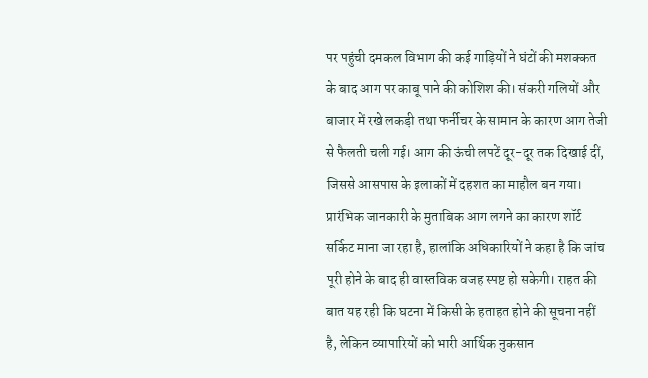पर पहुंची दमकल विभाग की कई गाड़ियों ने घंटों की मशक्कत के बाद आग पर काबू पाने की कोशिश की। संकरी गलियों और बाजार में रखे लकड़ी तथा फर्नीचर के सामान के कारण आग तेजी से फैलती चली गई। आग की ऊंची लपटें दूर-दूर तक दिखाई दीं, जिससे आसपास के इलाकों में दहशत का माहौल बन गया।
प्रारंभिक जानकारी के मुताबिक आग लगने का कारण शॉर्ट सर्किट माना जा रहा है, हालांकि अधिकारियों ने कहा है कि जांच पूरी होने के बाद ही वास्तविक वजह स्पष्ट हो सकेगी। राहत की बात यह रही कि घटना में किसी के हताहत होने की सूचना नहीं है, लेकिन व्यापारियों को भारी आर्थिक नुकसान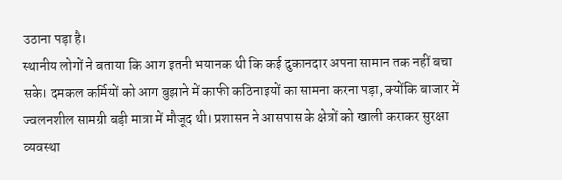उठाना पड़ा है।
स्थानीय लोगों ने बताया कि आग इतनी भयानक थी कि कई दुकानदार अपना सामान तक नहीं बचा सके। दमकल कर्मियों को आग बुझाने में काफी कठिनाइयों का सामना करना पड़ा, क्योंकि बाजार में ज्वलनशील सामग्री बड़ी मात्रा में मौजूद थी। प्रशासन ने आसपास के क्षेत्रों को खाली कराकर सुरक्षा व्यवस्था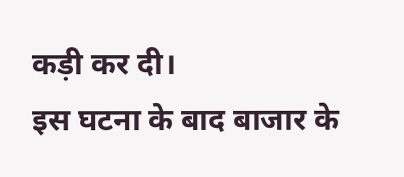कड़ी कर दी।
इस घटना के बाद बाजार के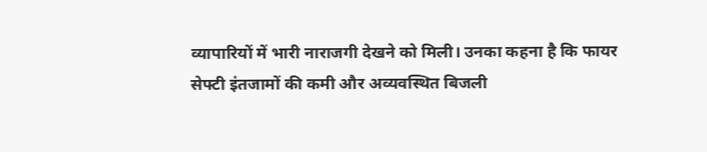व्यापारियों में भारी नाराजगी देखने को मिली। उनका कहना है कि फायर सेफ्टी इंतजामों की कमी और अव्यवस्थित बिजली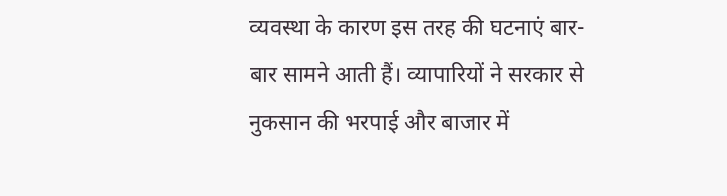व्यवस्था के कारण इस तरह की घटनाएं बार-बार सामने आती हैं। व्यापारियों ने सरकार से नुकसान की भरपाई और बाजार में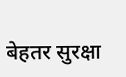बेहतर सुरक्षा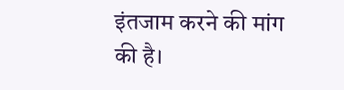इंतजाम करने की मांग की है।